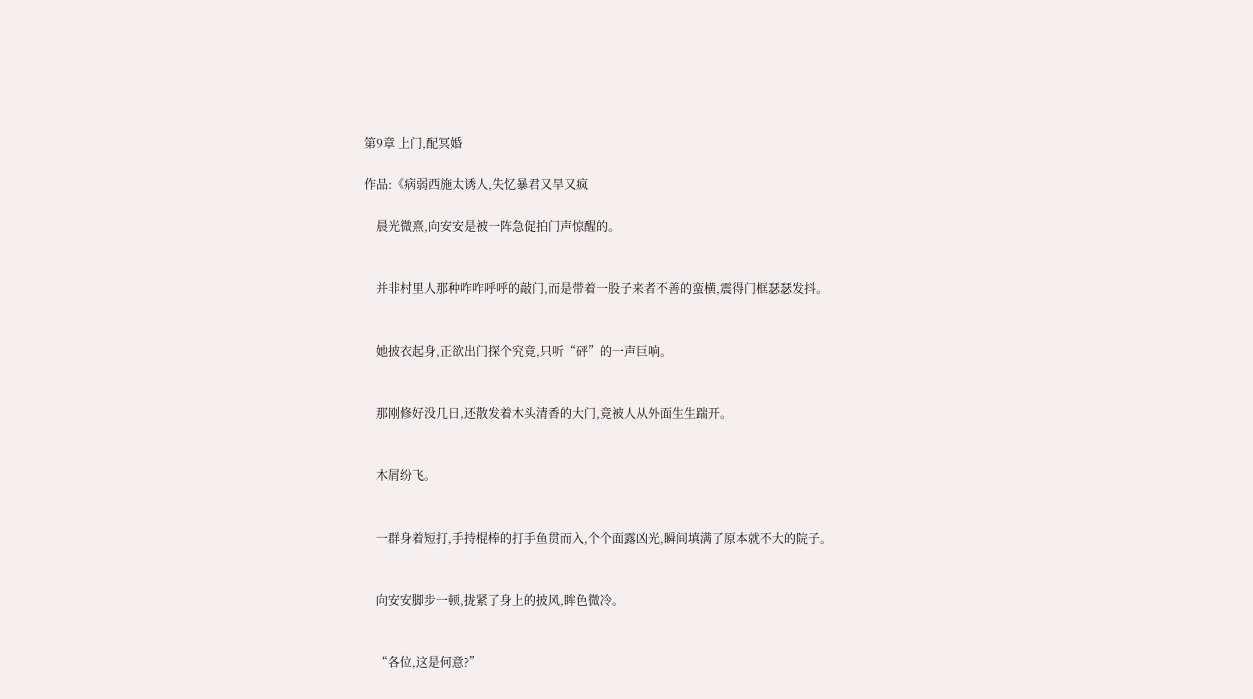第9章 上门,配冥婚

作品:《病弱西施太诱人,失忆暴君又旱又疯

    晨光微熹,向安安是被一阵急促拍门声惊醒的。


    并非村里人那种咋咋呼呼的敲门,而是带着一股子来者不善的蛮横,震得门框瑟瑟发抖。


    她披衣起身,正欲出门探个究竟,只听“砰”的一声巨响。


    那刚修好没几日,还散发着木头清香的大门,竟被人从外面生生踹开。


    木屑纷飞。


    一群身着短打,手持棍棒的打手鱼贯而入,个个面露凶光,瞬间填满了原本就不大的院子。


    向安安脚步一顿,拢紧了身上的披风,眸色微冷。


    “各位,这是何意?”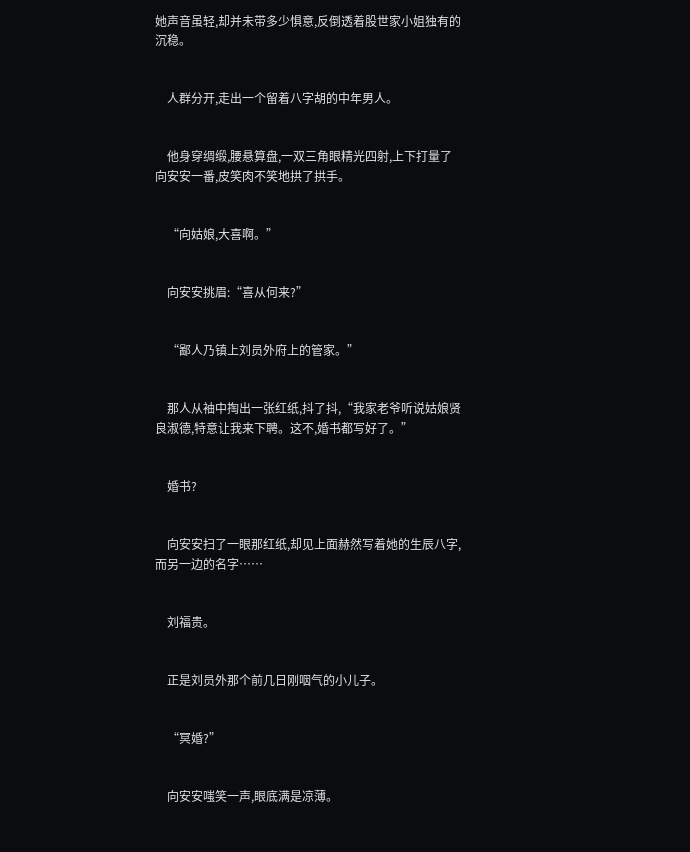她声音虽轻,却并未带多少惧意,反倒透着股世家小姐独有的沉稳。


    人群分开,走出一个留着八字胡的中年男人。


    他身穿绸缎,腰悬算盘,一双三角眼精光四射,上下打量了向安安一番,皮笑肉不笑地拱了拱手。


    “向姑娘,大喜啊。”


    向安安挑眉:“喜从何来?”


    “鄙人乃镇上刘员外府上的管家。”


    那人从袖中掏出一张红纸,抖了抖,“我家老爷听说姑娘贤良淑德,特意让我来下聘。这不,婚书都写好了。”


    婚书?


    向安安扫了一眼那红纸,却见上面赫然写着她的生辰八字,而另一边的名字……


    刘福贵。


    正是刘员外那个前几日刚咽气的小儿子。


    “冥婚?”


    向安安嗤笑一声,眼底满是凉薄。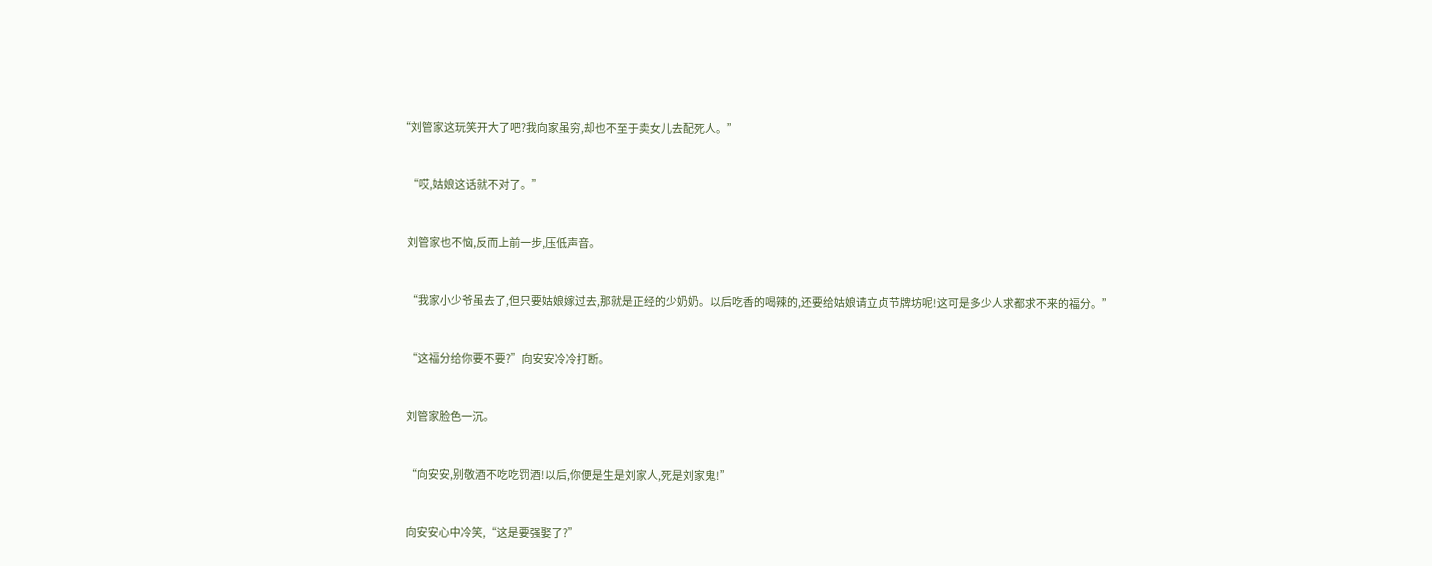“刘管家这玩笑开大了吧?我向家虽穷,却也不至于卖女儿去配死人。”


    “哎,姑娘这话就不对了。”


    刘管家也不恼,反而上前一步,压低声音。


    “我家小少爷虽去了,但只要姑娘嫁过去,那就是正经的少奶奶。以后吃香的喝辣的,还要给姑娘请立贞节牌坊呢!这可是多少人求都求不来的福分。”


    “这福分给你要不要?”向安安冷冷打断。


    刘管家脸色一沉。


    “向安安,别敬酒不吃吃罚酒!以后,你便是生是刘家人,死是刘家鬼!”


    向安安心中冷笑,“这是要强娶了?”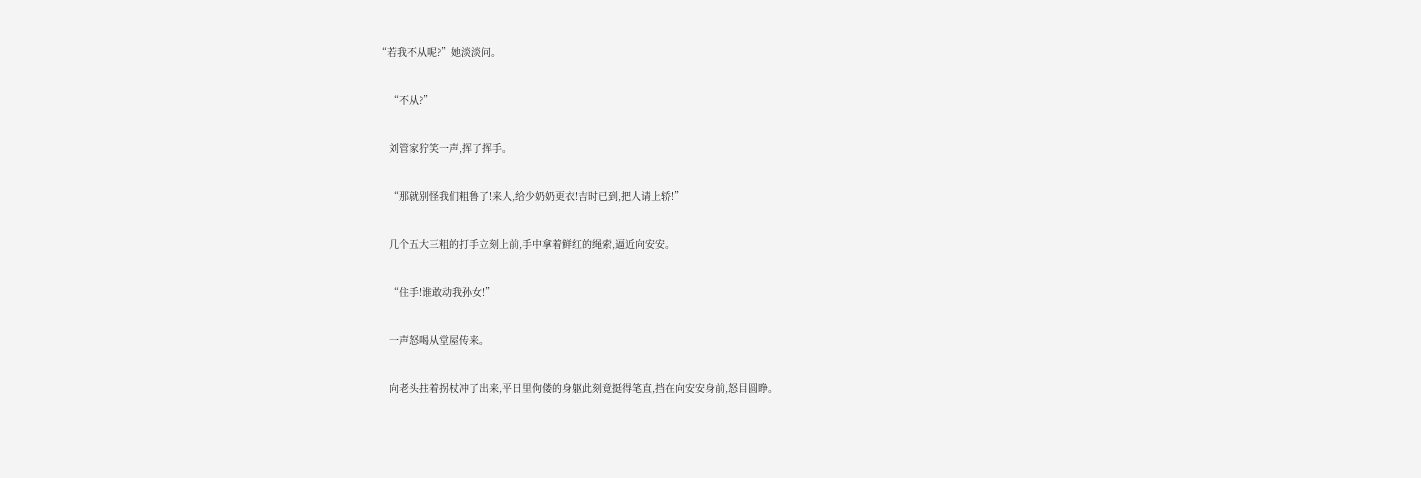“若我不从呢?”她淡淡问。


    “不从?”


    刘管家狞笑一声,挥了挥手。


    “那就别怪我们粗鲁了!来人,给少奶奶更衣!吉时已到,把人请上轿!”


    几个五大三粗的打手立刻上前,手中拿着鲜红的绳索,逼近向安安。


    “住手!谁敢动我孙女!”


    一声怒喝从堂屋传来。


    向老头拄着拐杖冲了出来,平日里佝偻的身躯此刻竟挺得笔直,挡在向安安身前,怒目圆睁。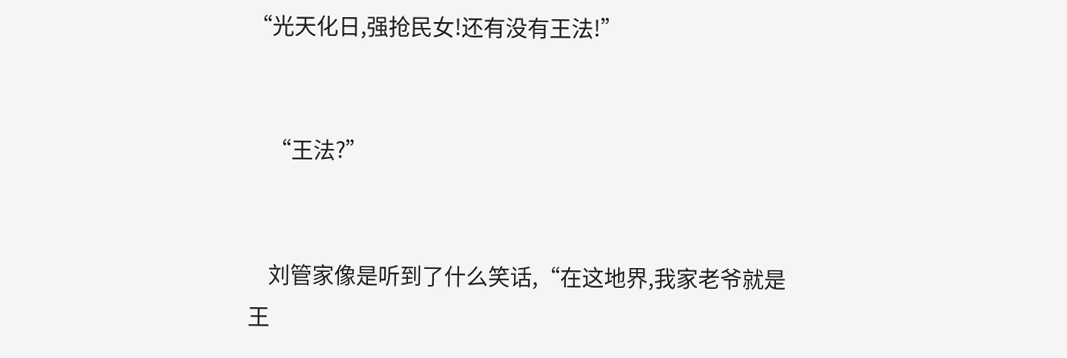“光天化日,强抢民女!还有没有王法!”


    “王法?”


    刘管家像是听到了什么笑话,“在这地界,我家老爷就是王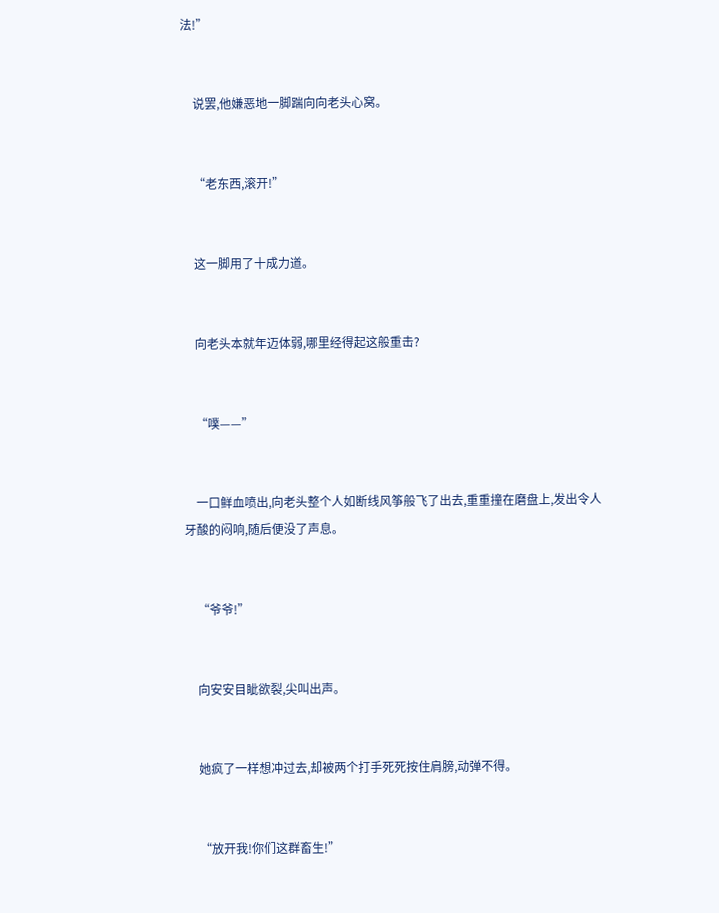法!”


    说罢,他嫌恶地一脚踹向向老头心窝。


    “老东西,滚开!”


    这一脚用了十成力道。


    向老头本就年迈体弱,哪里经得起这般重击?


    “噗——”


    一口鲜血喷出,向老头整个人如断线风筝般飞了出去,重重撞在磨盘上,发出令人牙酸的闷响,随后便没了声息。


    “爷爷!”


    向安安目眦欲裂,尖叫出声。


    她疯了一样想冲过去,却被两个打手死死按住肩膀,动弹不得。


    “放开我!你们这群畜生!”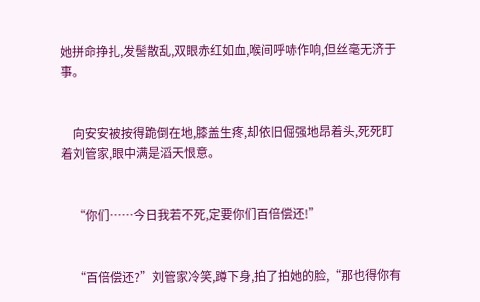她拼命挣扎,发髻散乱,双眼赤红如血,喉间呼哧作响,但丝毫无济于事。


    向安安被按得跪倒在地,膝盖生疼,却依旧倔强地昂着头,死死盯着刘管家,眼中满是滔天恨意。


    “你们……今日我若不死,定要你们百倍偿还!”


    “百倍偿还?”刘管家冷笑,蹲下身,拍了拍她的脸,“那也得你有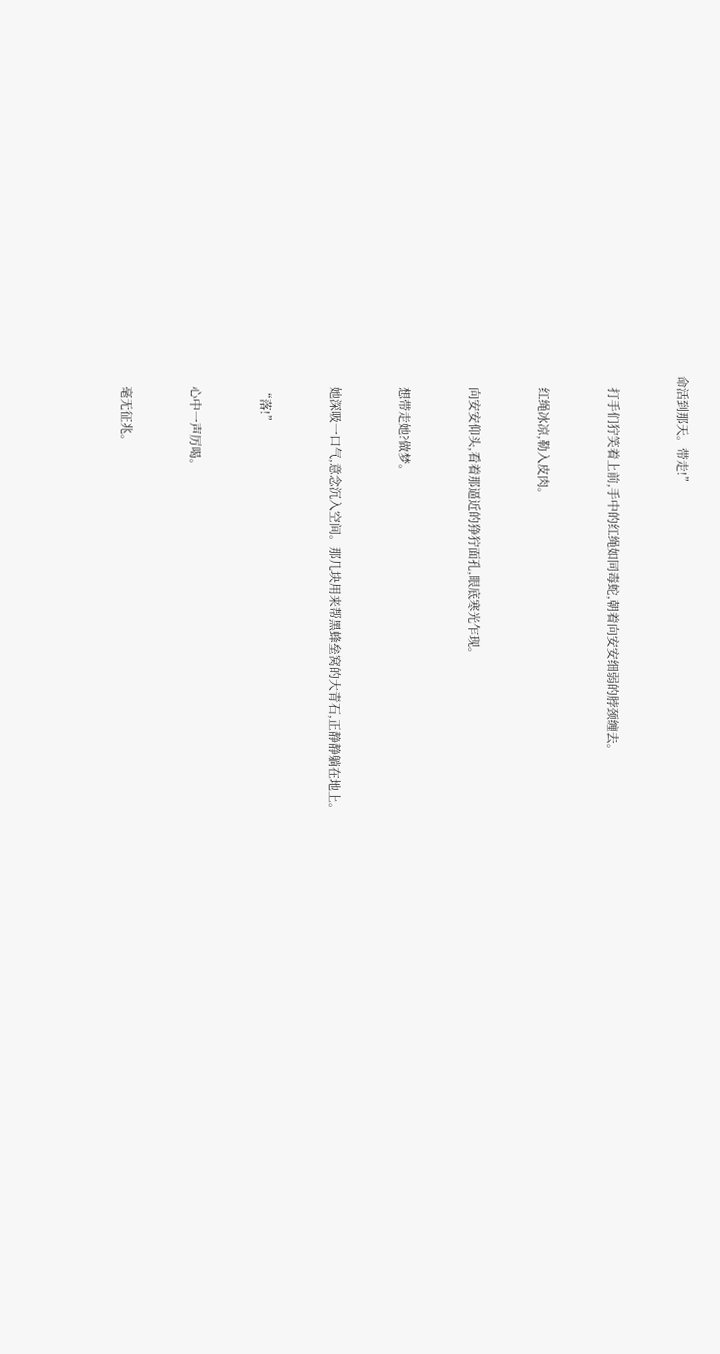命活到那天。带走!”


    打手们狞笑着上前,手中的红绳如同毒蛇,朝着向安安细弱的脖颈缠去。


    红绳冰凉,勒入皮肉。


    向安安仰头,看着那逼近的狰狞面孔,眼底寒光乍现。


    想带走她?做梦。


    她深吸一口气,意念沉入空间。那几块用来帮黑蜂垒窝的大青石,正静静躺在地上。


    “落!”


    心中一声厉喝。


    毫无征兆。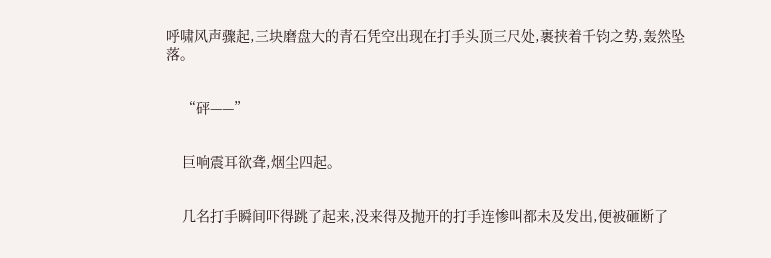呼啸风声骤起,三块磨盘大的青石凭空出现在打手头顶三尺处,裹挟着千钧之势,轰然坠落。


    “砰——”


    巨响震耳欲聋,烟尘四起。


    几名打手瞬间吓得跳了起来,没来得及抛开的打手连惨叫都未及发出,便被砸断了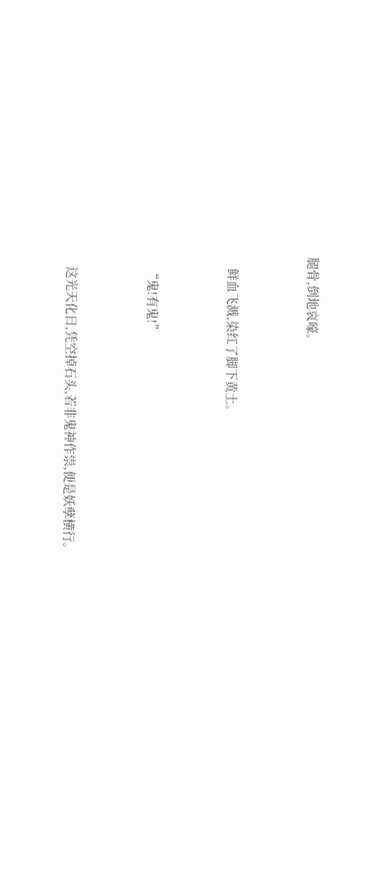腿骨,倒地哀嚎。


    鲜血飞溅,染红了脚下黄土。


    “鬼!有鬼!”


    这光天化日,凭空掉石头,若非鬼神作祟,便是妖孽横行。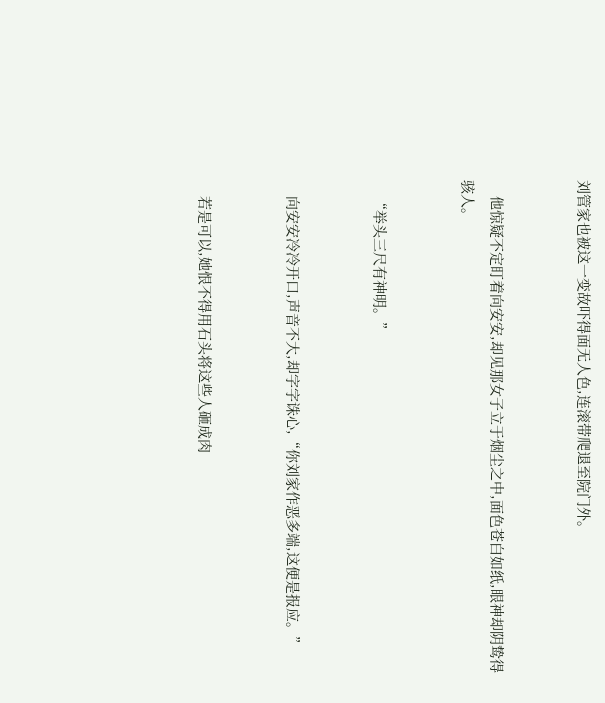刘管家也被这一变故吓得面无人色,连滚带爬退至院门外。


    他惊疑不定盯着向安安,却见那女子立于烟尘之中,面色苍白如纸,眼神却阴鸷得骇人。


    “举头三尺有神明。”


    向安安冷冷开口,声音不大,却字字诛心,“你刘家作恶多端,这便是报应。”


    若是可以,她恨不得用石头将这些人砸成肉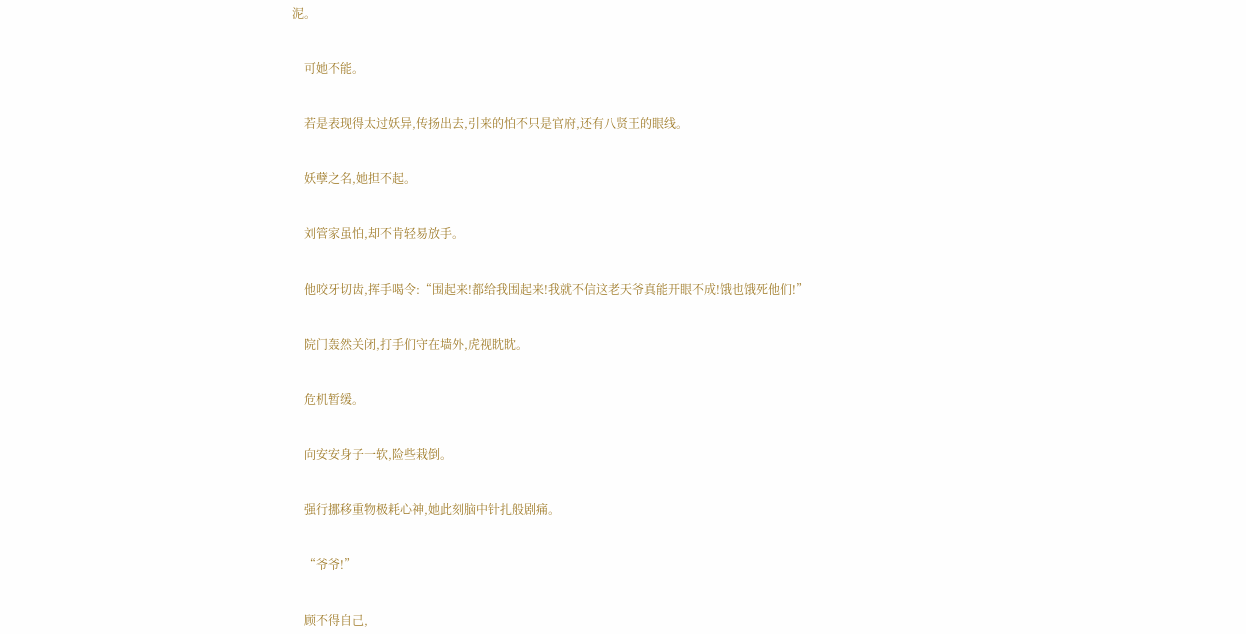泥。


    可她不能。


    若是表现得太过妖异,传扬出去,引来的怕不只是官府,还有八贤王的眼线。


    妖孽之名,她担不起。


    刘管家虽怕,却不肯轻易放手。


    他咬牙切齿,挥手喝令:“围起来!都给我围起来!我就不信这老天爷真能开眼不成!饿也饿死他们!”


    院门轰然关闭,打手们守在墙外,虎视眈眈。


    危机暂缓。


    向安安身子一软,险些栽倒。


    强行挪移重物极耗心神,她此刻脑中针扎般剧痛。


    “爷爷!”


    顾不得自己,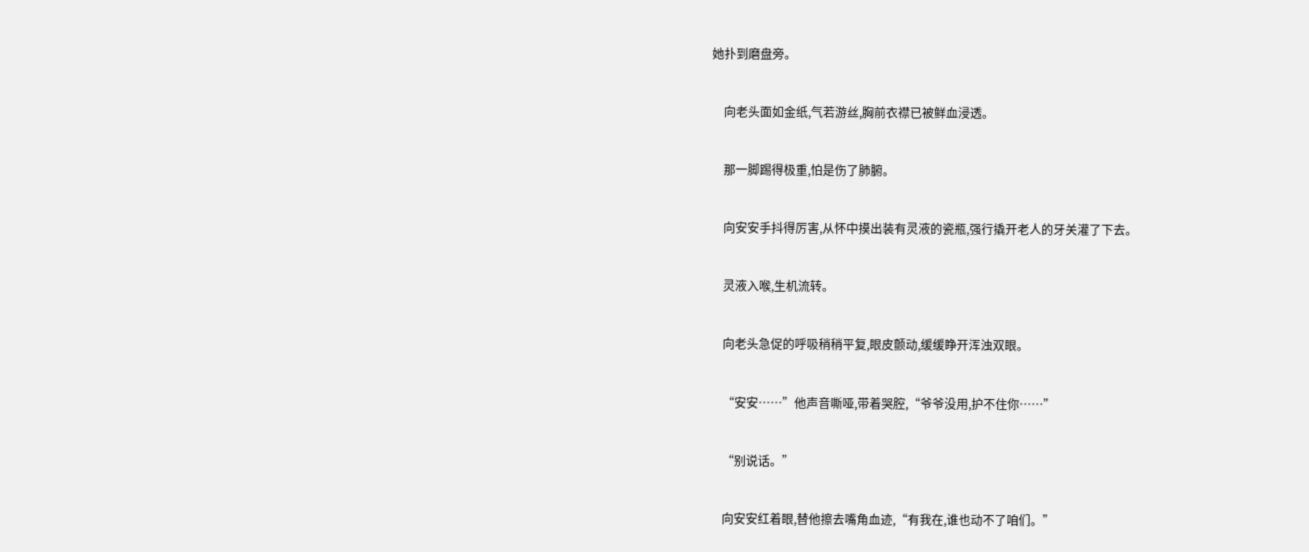她扑到磨盘旁。


    向老头面如金纸,气若游丝,胸前衣襟已被鲜血浸透。


    那一脚踢得极重,怕是伤了肺腑。


    向安安手抖得厉害,从怀中摸出装有灵液的瓷瓶,强行撬开老人的牙关灌了下去。


    灵液入喉,生机流转。


    向老头急促的呼吸稍稍平复,眼皮颤动,缓缓睁开浑浊双眼。


    “安安……”他声音嘶哑,带着哭腔,“爷爷没用,护不住你……”


    “别说话。”


    向安安红着眼,替他擦去嘴角血迹,“有我在,谁也动不了咱们。”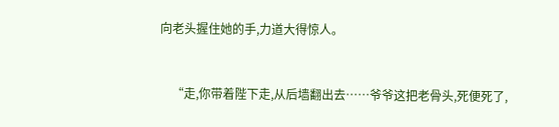向老头握住她的手,力道大得惊人。


    “走,你带着陛下走,从后墙翻出去……爷爷这把老骨头,死便死了,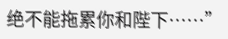绝不能拖累你和陛下……”